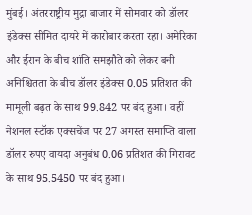मुंबई। अंतरराष्ट्रीय मुद्रा बाजार में सोमवार को डॉलर इंडेक्स सीमित दायरे में कारोबार करता रहा। अमेरिका और ईरान के बीच शांति समझौते को लेकर बनी अनिश्चितता के बीच डॉलर इंडेक्स 0.05 प्रतिशत की मामूली बढ़त के साथ 99.842 पर बंद हुआ। वहीं नेशनल स्टॉक एक्सचेंज पर 27 अगस्त समाप्ति वाला डॉलर रुपए वायदा अनुबंध 0.06 प्रतिशत की गिरावट के साथ 95.5450 पर बंद हुआ।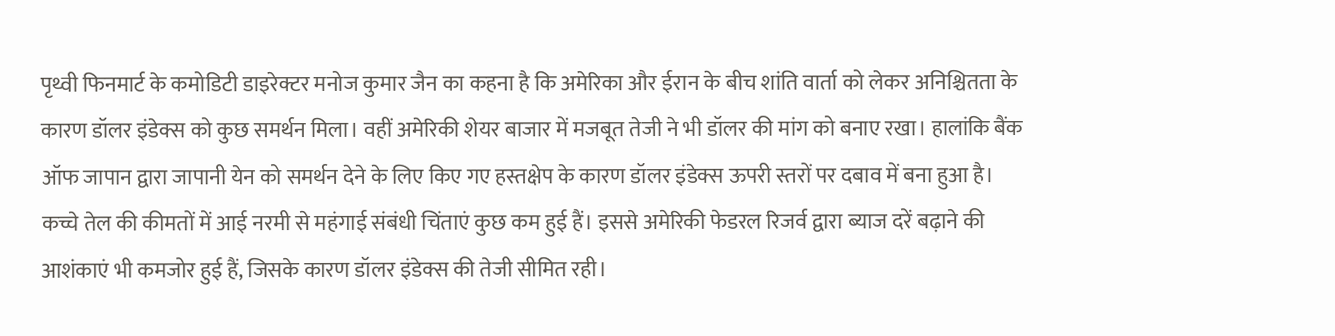पृथ्वी फिनमार्ट के कमोडिटी डाइरेक्टर मनोज कुमार जैन का कहना है कि अमेरिका और ईरान के बीच शांति वार्ता को लेकर अनिश्चितता के कारण डॉलर इंडेक्स को कुछ समर्थन मिला। वहीं अमेरिकी शेयर बाजार में मजबूत तेजी ने भी डॉलर की मांग को बनाए रखा। हालांकि बैंक ऑफ जापान द्वारा जापानी येन को समर्थन देने के लिए किए गए हस्तक्षेप के कारण डॉलर इंडेक्स ऊपरी स्तरों पर दबाव में बना हुआ है।
कच्चे तेल की कीमतों में आई नरमी से महंगाई संबंधी चिंताएं कुछ कम हुई हैं। इससे अमेरिकी फेडरल रिजर्व द्वारा ब्याज दरें बढ़ाने की आशंकाएं भी कमजोर हुई हैं, जिसके कारण डॉलर इंडेक्स की तेजी सीमित रही।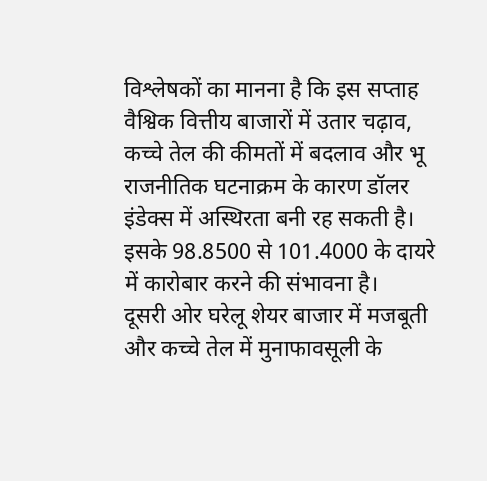विश्लेषकों का मानना है कि इस सप्ताह वैश्विक वित्तीय बाजारों में उतार चढ़ाव, कच्चे तेल की कीमतों में बदलाव और भू राजनीतिक घटनाक्रम के कारण डॉलर इंडेक्स में अस्थिरता बनी रह सकती है। इसके 98.8500 से 101.4000 के दायरे में कारोबार करने की संभावना है।
दूसरी ओर घरेलू शेयर बाजार में मजबूती और कच्चे तेल में मुनाफावसूली के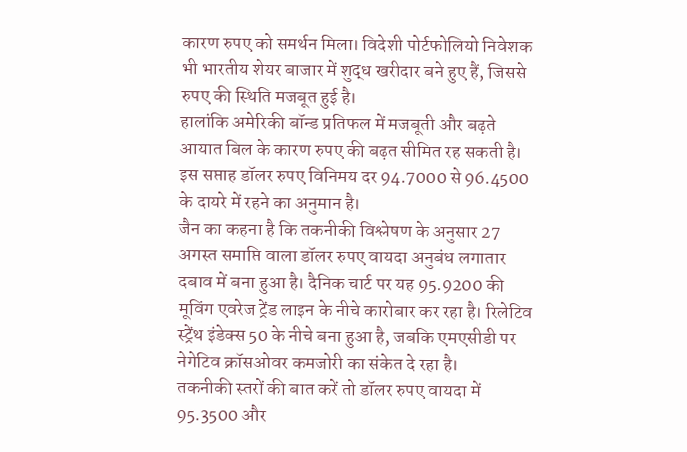कारण रुपए को समर्थन मिला। विदेशी पोर्टफोलियो निवेशक भी भारतीय शेयर बाजार में शुद्ध खरीदार बने हुए हैं, जिससे रुपए की स्थिति मजबूत हुई है।
हालांकि अमेरिकी बॉन्ड प्रतिफल में मजबूती और बढ़ते आयात बिल के कारण रुपए की बढ़त सीमित रह सकती है। इस सप्ताह डॉलर रुपए विनिमय दर 94.7000 से 96.4500 के दायरे में रहने का अनुमान है।
जैन का कहना है कि तकनीकी विश्लेषण के अनुसार 27 अगस्त समाप्ति वाला डॉलर रुपए वायदा अनुबंध लगातार दबाव में बना हुआ है। दैनिक चार्ट पर यह 95.9200 की मूविंग एवरेज ट्रेंड लाइन के नीचे कारोबार कर रहा है। रिलेटिव स्ट्रेंथ इंडेक्स 50 के नीचे बना हुआ है, जबकि एमएसीडी पर नेगेटिव क्रॉसओवर कमजोरी का संकेत दे रहा है।
तकनीकी स्तरों की बात करें तो डॉलर रुपए वायदा में 95.3500 और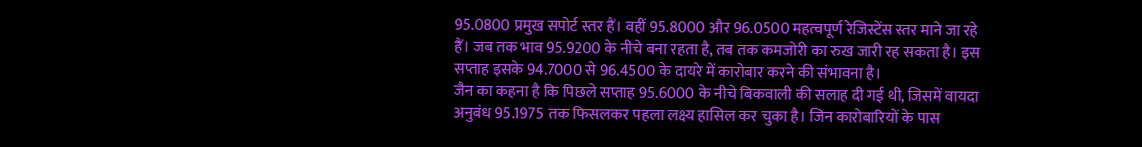95.0800 प्रमुख सपोर्ट स्तर हैं। वहीं 95.8000 और 96.0500 महत्वपूर्ण रेजिस्टेंस स्तर माने जा रहे हैं। जब तक भाव 95.9200 के नीचे बना रहता है, तब तक कमजोरी का रुख जारी रह सकता है। इस सप्ताह इसके 94.7000 से 96.4500 के दायरे में कारोबार करने की संभावना है।
जैन का कहना है कि पिछले सप्ताह 95.6000 के नीचे बिकवाली की सलाह दी गई थी, जिसमें वायदा अनुबंध 95.1975 तक फिसलकर पहला लक्ष्य हासिल कर चुका है। जिन कारोबारियों के पास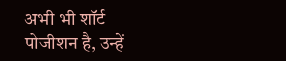अभी भी शॉर्ट पोजीशन है, उन्हें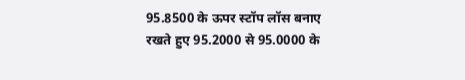95.8500 के ऊपर स्टॉप लॉस बनाए रखते हुए 95.2000 से 95.0000 के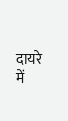दायरे में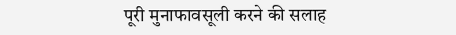पूरी मुनाफावसूली करने की सलाह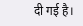दी गई है।